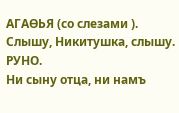АГАѲЬЯ (со слезами ).
Слышу, Никитушка, слышу.
РУНО.
Ни сыну отца, ни намъ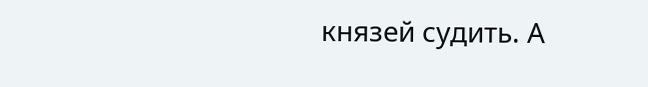князей судить. А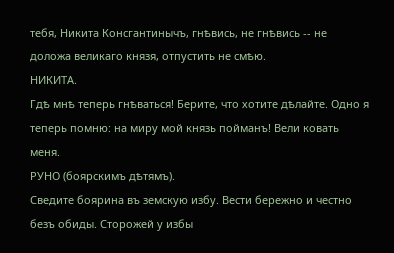тебя, Никита Консгантинычъ, гнѣвись, не гнѣвись -- не доложа великаго князя, отпустить не смѣю.
НИКИТА.
Гдѣ мнѣ теперь гнѣваться! Берите, что хотите дѣлайте. Одно я теперь помню: на миру мой князь пойманъ! Вели ковать меня.
РУНО (боярскимъ дѣтямъ).
Сведите боярина въ земскую избу. Вести бережно и честно безъ обиды. Сторожей у избы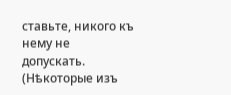ставьте, никого къ нему не допускать. (Нѣкоторые изъ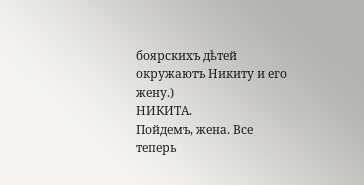боярскихъ дѣтей окружаютъ Никиту и его жену.)
НИКИТА.
Пойдемъ, жена. Все теперь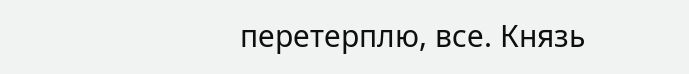перетерплю, все. Князь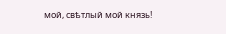мой, свѣтлый мой князь!